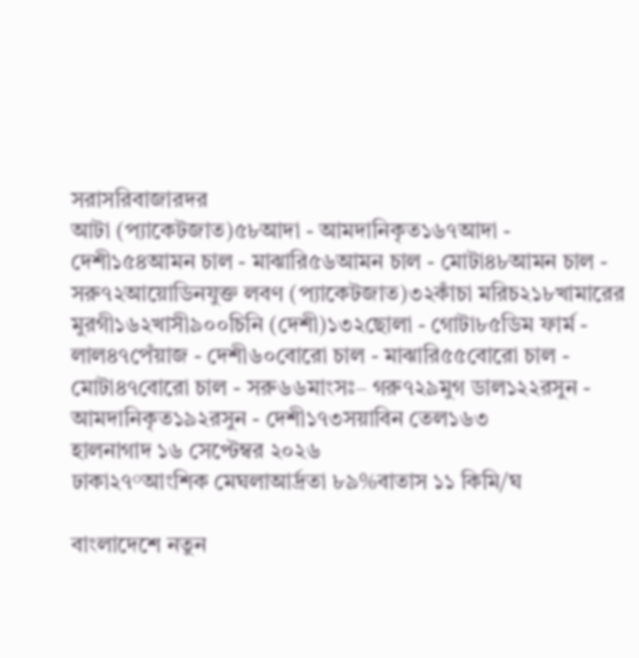সরাসরিবাজারদর
আটা (প্যাকেটজাত)৫৮আদা - আমদানিকৃত১৬৭আদা - দেশী১৫৪আমন চাল - মাঝারি৫৬আমন চাল - মোটা৪৮আমন চাল - সরু৭২আয়োডিনযুক্ত লবণ (প্যাকেটজাত)৩২কাঁচা মরিচ২১৮খামারের মুরগী১৬২খাসী৯০০চিনি (দেশী)১৩২ছোলা - গোটা৮৫ডিম ফার্ম - লাল৪৭পেঁয়াজ - দেশী৬০বোরো চাল - মাঝারি৫৫বোরো চাল - মোটা৪৭বোরো চাল - সরু৬৬মাংসঃ– গরু৭২৯মুগ ডাল১২২রসুন - আমদানিকৃত১৯২রসুন - দেশী১৭৩সয়াবিন তেল১৬৩
হালনাগাদ ১৬ সেপ্টেম্বর ২০২৬
ঢাকা২৭°আংশিক মেঘলাআর্দ্রতা ৮৯%বাতাস ১১ কিমি/ঘ

বাংলাদেশে নতুন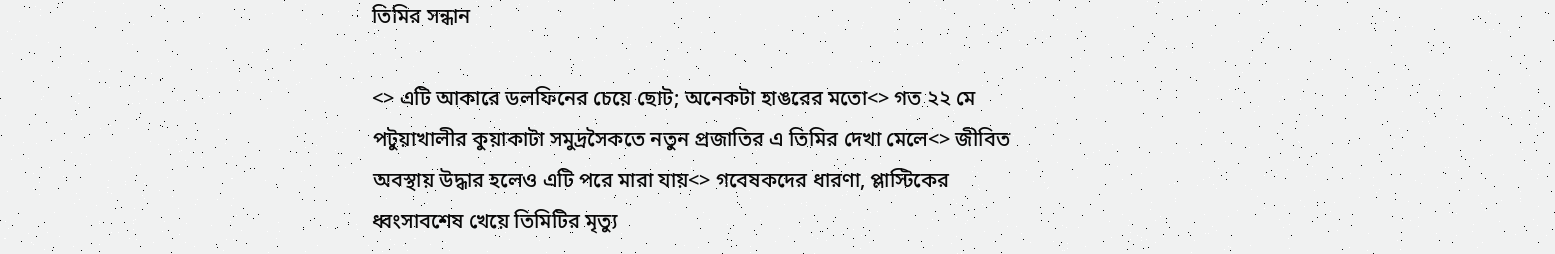তিমির সন্ধান

<> এটি আকারে ডলফিনের চেয়ে ছোট; অনেকটা হাঙরের মতো<> গত ২২ মে পটুয়াখালীর কুয়াকাটা সমুদ্রসৈকতে নতুন প্রজাতির এ তিমির দেখা মেলে<> জীবিত অবস্থায় উদ্ধার হলেও এটি পরে মারা যায়<> গবেষকদের ধারণা, প্লাস্টিকের ধ্বংসাবশেষ খেয়ে তিমিটির মৃত্যু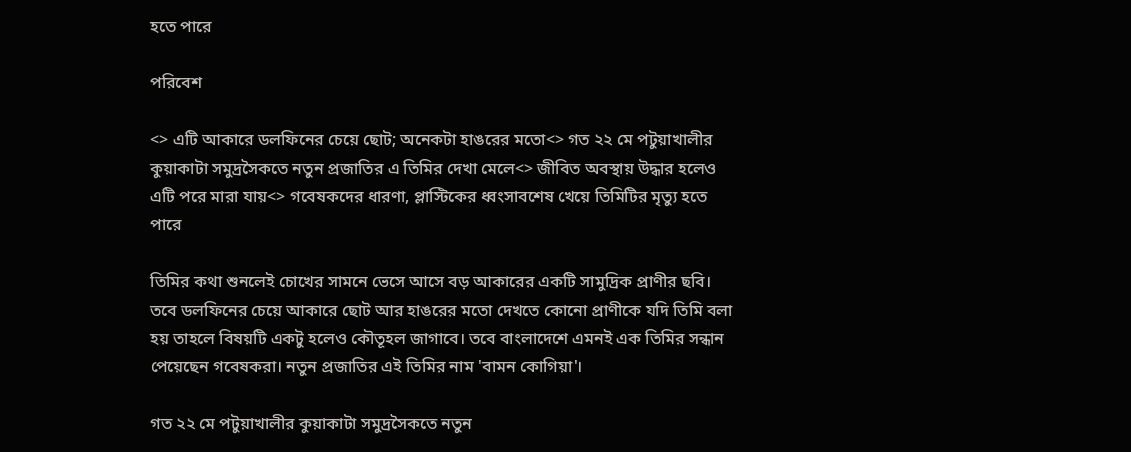হতে পারে

পরিবেশ

<> এটি আকারে ডলফিনের চেয়ে ছোট; অনেকটা হাঙরের মতো<> গত ২২ মে পটুয়াখালীর কুয়াকাটা সমুদ্রসৈকতে নতুন প্রজাতির এ তিমির দেখা মেলে<> জীবিত অবস্থায় উদ্ধার হলেও এটি পরে মারা যায়<> গবেষকদের ধারণা, প্লাস্টিকের ধ্বংসাবশেষ খেয়ে তিমিটির মৃত্যু হতে পারে

তিমির কথা শুনলেই চোখের সামনে ভেসে আসে বড় আকারের একটি সামুদ্রিক প্রাণীর ছবি। তবে ডলফিনের চেয়ে আকারে ছোট আর হাঙরের মতো দেখতে কোনো প্রাণীকে যদি তিমি বলা হয় তাহলে বিষয়টি একটু হলেও কৌতূহল জাগাবে। তবে বাংলাদেশে এমনই এক তিমির সন্ধান পেয়েছেন গবেষকরা। নতুন প্রজাতির এই তিমির নাম 'বামন কোগিয়া'।

গত ২২ মে পটুয়াখালীর কুয়াকাটা সমুদ্রসৈকতে নতুন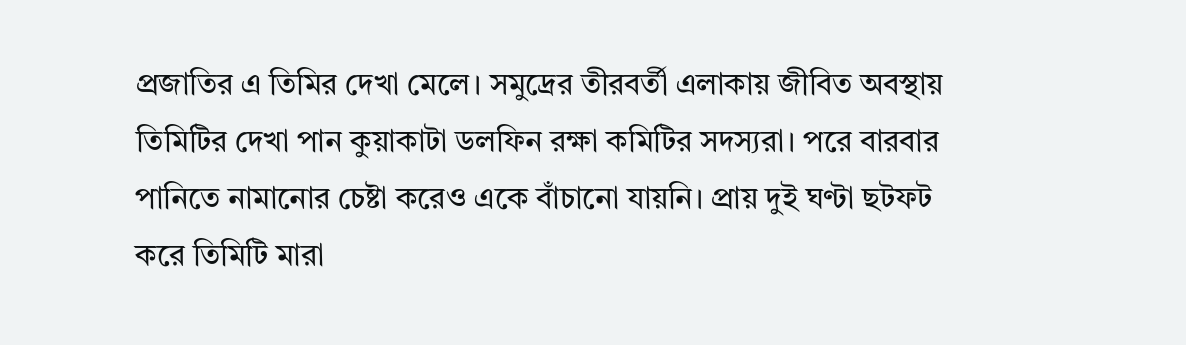প্রজাতির এ তিমির দেখা মেলে। সমুদ্রের তীরবর্তী এলাকায় জীবিত অবস্থায় তিমিটির দেখা পান কুয়াকাটা ডলফিন রক্ষা কমিটির সদস্যরা। পরে বারবার পানিতে নামানোর চেষ্টা করেও একে বাঁচানো যায়নি। প্রায় দুই ঘণ্টা ছটফট করে তিমিটি মারা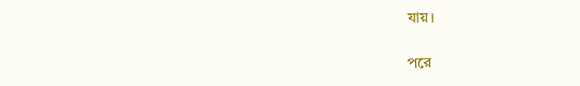যায়।

পরে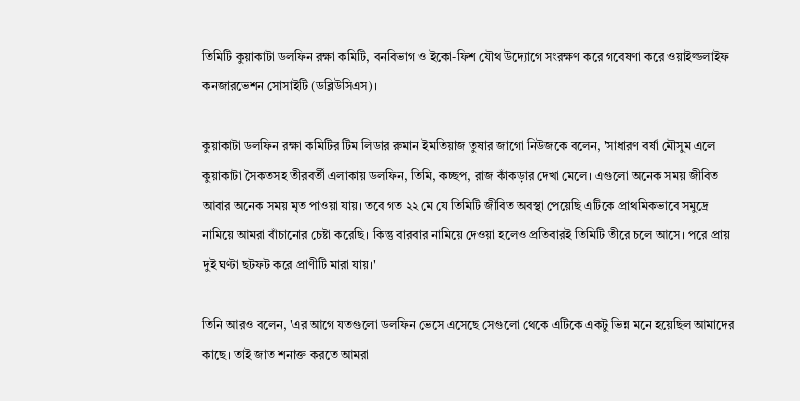তিমিটি কুয়াকাটা ডলফিন রক্ষা কমিটি, বনবিভাগ ও ইকো-ফিশ যৌথ উদ্যোগে সংরক্ষণ করে গবেষণা করে ওয়াইল্ডলাইফ কনজারভেশন সোসাইটি (ডব্লিউসিএস)।

কুয়াকাটা ডলফিন রক্ষা কমিটির টিম লিডার রুমান ইমতিয়াজ তুষার জাগো নিউজকে বলেন, 'সাধারণ বর্ষা মৌসুম এলে কুয়াকাটা সৈকতসহ তীরবর্তী এলাকায় ডলফিন, তিমি, কচ্ছপ, রাজ কাঁকড়ার দেখা মেলে। এগুলো অনেক সময় জীবিত আবার অনেক সময় মৃত পাওয়া যায়। তবে গত ২২ মে যে তিমিটি জীবিত অবস্থা পেয়েছি এটিকে প্রাথমিকভাবে সমুদ্রে নামিয়ে আমরা বাঁচানোর চেষ্টা করেছি। কিন্তু বারবার নামিয়ে দেওয়া হলেও প্রতিবারই তিমিটি তীরে চলে আসে। পরে প্রায় দুই ঘণ্টা ছটফট করে প্রাণীটি মারা যায়।'

তিনি আরও বলেন, 'এর আগে যতগুলো ডলফিন ভেসে এসেছে সেগুলো থেকে এটিকে একটু ভিন্ন মনে হয়েছিল আমাদের কাছে। তাই জাত শনাক্ত করতে আমরা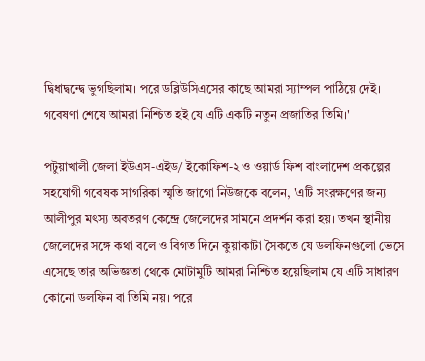দ্বিধাদ্বন্দ্বে ভুগছিলাম। পরে ডব্লিউসিএসের কাছে আমরা স্যাম্পল পাঠিয়ে দেই। গবেষণা শেষে আমরা নিশ্চিত হই যে এটি একটি নতুন প্রজাতির তিমি।'

পটুয়াখালী জেলা ইউএস-এইড/ ইকোফিশ-২ ও ওয়ার্ড ফিশ বাংলাদেশ প্রকল্পের সহযোগী গবেষক সাগরিকা স্মৃতি জাগো নিউজকে বলেন, 'এটি সংরক্ষণের জন্য আলীপুর মৎস্য অবতরণ কেন্দ্রে জেলেদের সামনে প্রদর্শন করা হয়। তখন স্থানীয় জেলেদের সঙ্গে কথা বলে ও বিগত দিনে কুয়াকাটা সৈকতে যে ডলফিনগুলো ভেসে এসেছে তার অভিজ্ঞতা থেকে মোটামুটি আমরা নিশ্চিত হয়েছিলাম যে এটি সাধারণ কোনো ডলফিন বা তিমি নয়। পরে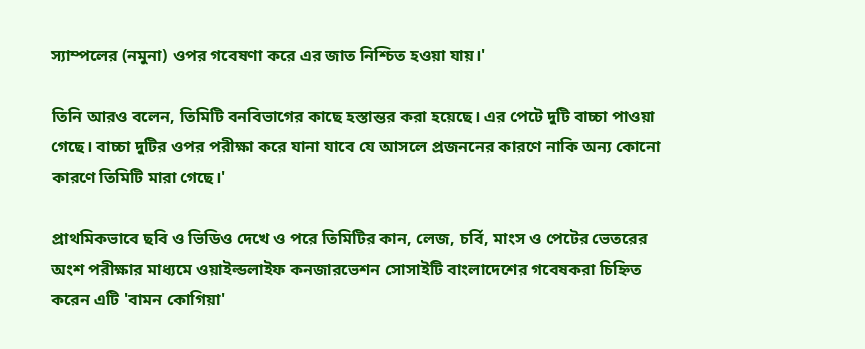স্যাম্পলের (নমুনা) ওপর গবেষণা করে এর জাত নিশ্চিত হওয়া যায়।'

তিনি আরও বলেন, তিমিটি বনবিভাগের কাছে হস্তান্তর করা হয়েছে। এর পেটে দুটি বাচ্চা পাওয়া গেছে। বাচ্চা দুটির ওপর পরীক্ষা করে যানা যাবে যে আসলে প্রজননের কারণে নাকি অন্য কোনো কারণে তিমিটি মারা গেছে।'

প্রাথমিকভাবে ছবি ও ভিডিও দেখে ও পরে তিমিটির কান, লেজ, চর্বি, মাংস ও পেটের ভেতরের অংশ পরীক্ষার মাধ্যমে ওয়াইল্ডলাইফ কনজারভেশন সোসাইটি বাংলাদেশের গবেষকরা চিহ্নিত করেন এটি 'বামন কোগিয়া'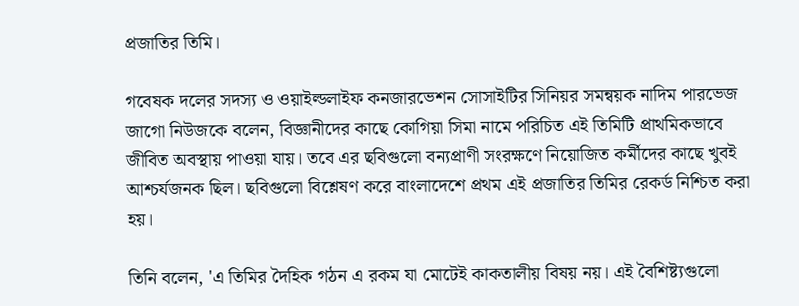প্রজাতির তিমি।

গবেষক দলের সদস্য ও ওয়াইল্ডলাইফ কনজারভেশন সোসাইটির সিনিয়র সমন্বয়ক নাদিম পারভেজ জাগো নিউজকে বলেন, বিজ্ঞানীদের কাছে কোগিয়া সিমা নামে পরিচিত এই তিমিটি প্রাথমিকভাবে জীবিত অবস্থায় পাওয়া যায়। তবে এর ছবিগুলো বন্যপ্রাণী সংরক্ষণে নিয়োজিত কর্মীদের কাছে খুবই আশ্চর্যজনক ছিল। ছবিগুলো বিশ্লেষণ করে বাংলাদেশে প্রথম এই প্রজাতির তিমির রেকর্ড নিশ্চিত করা হয়।

তিনি বলেন, 'এ তিমির দৈহিক গঠন এ রকম যা মোটেই কাকতালীয় বিষয় নয়। এই বৈশিষ্ট্যগুলো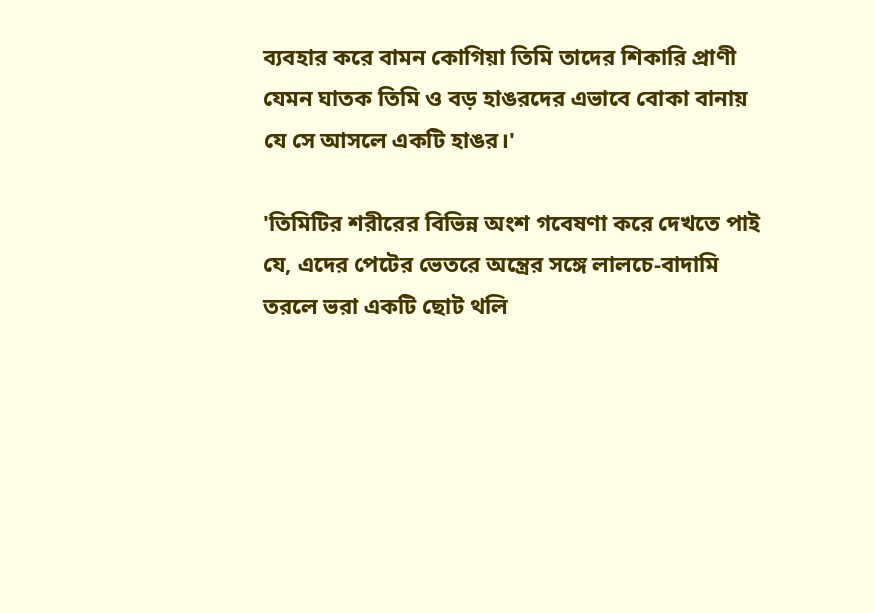ব্যবহার করে বামন কোগিয়া তিমি তাদের শিকারি প্রাণী যেমন ঘাতক তিমি ও বড় হাঙরদের এভাবে বোকা বানায় যে সে আসলে একটি হাঙর।'

'তিমিটির শরীরের বিভিন্ন অংশ গবেষণা করে দেখতে পাই যে, এদের পেটের ভেতরে অন্ত্রের সঙ্গে লালচে-বাদামি তরলে ভরা একটি ছোট থলি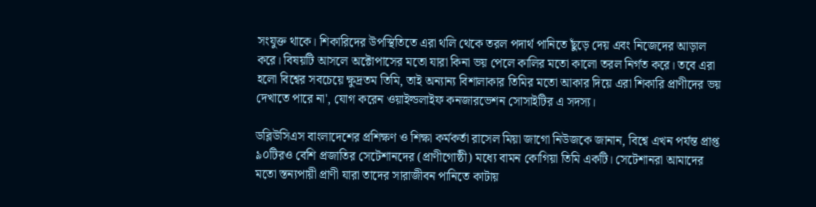সংযুক্ত থাকে। শিকারিদের উপস্থিতিতে এরা থলি থেকে তরল পদার্থ পানিতে ছুঁড়ে দেয় এবং নিজেদের আড়াল করে। বিষয়টি আসলে অক্টোপাসের মতো যারা কিনা ভয় পেলে কালির মতো কালো তরল নির্গত করে। তবে এরা হলো বিশ্বের সবচেয়ে ক্ষুদ্রতম তিমি, তাই অন্যান্য বিশালাকার তিমির মতো আকার দিয়ে এরা শিকারি প্রাণীদের ভয় দেখাতে পারে না', যোগ করেন ওয়াইল্ডলাইফ কনজারভেশন সোসাইটির এ সদস্য।

ডব্লিউসিএস বাংলাদেশের প্রশিক্ষণ ও শিক্ষা কর্মকর্তা রাসেল মিয়া জাগো নিউজকে জানান, বিশ্বে এখন পর্যন্ত প্রাপ্ত ৯০টিরও বেশি প্রজাতির সেটেশানদের (প্রাণীগোষ্ঠী) মধ্যে বামন কোগিয়া তিমি একটি। সেটেশানরা আমাদের মতো স্তন্যপায়ী প্রাণী যারা তাদের সারাজীবন পানিতে কাটায়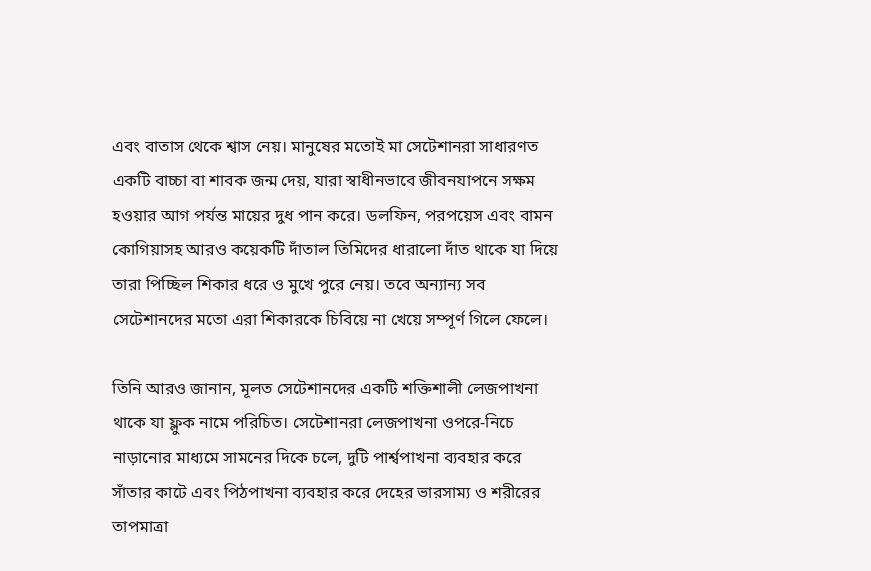এবং বাতাস থেকে শ্বাস নেয়। মানুষের মতোই মা সেটেশানরা সাধারণত একটি বাচ্চা বা শাবক জন্ম দেয়, যারা স্বাধীনভাবে জীবনযাপনে সক্ষম হওয়ার আগ পর্যন্ত মায়ের দুধ পান করে। ডলফিন, পরপয়েস এবং বামন কোগিয়াসহ আরও কয়েকটি দাঁতাল তিমিদের ধারালো দাঁত থাকে যা দিয়ে তারা পিচ্ছিল শিকার ধরে ও মুখে পুরে নেয়। তবে অন্যান্য সব সেটেশানদের মতো এরা শিকারকে চিবিয়ে না খেয়ে সম্পূর্ণ গিলে ফেলে।

তিনি আরও জানান, মূলত সেটেশানদের একটি শক্তিশালী লেজপাখনা থাকে যা ফ্লুক নামে পরিচিত। সেটেশানরা লেজপাখনা ওপরে-নিচে নাড়ানোর মাধ্যমে সামনের দিকে চলে, দুটি পার্শ্বপাখনা ব্যবহার করে সাঁতার কাটে এবং পিঠপাখনা ব্যবহার করে দেহের ভারসাম্য ও শরীরের তাপমাত্রা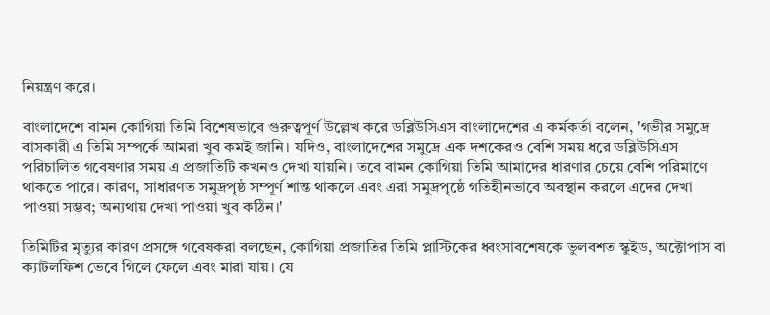নিয়ন্ত্রণ করে।

বাংলাদেশে বামন কোগিয়া তিমি বিশেষভাবে গুরুত্বপূর্ণ উল্লেখ করে ডব্লিউসিএস বাংলাদেশের এ কর্মকর্তা বলেন, 'গভীর সমুদ্রে বাসকারী এ তিমি সম্পর্কে আমরা খুব কমই জানি। যদিও, বাংলাদেশের সমুদ্রে এক দশকেরও বেশি সময় ধরে ডব্লিউসিএস পরিচালিত গবেষণার সময় এ প্রজাতিটি কখনও দেখা যায়নি। তবে বামন কোগিয়া তিমি আমাদের ধারণার চেয়ে বেশি পরিমাণে থাকতে পারে। কারণ, সাধারণত সমুদ্রপৃষ্ঠ সম্পূর্ণ শান্ত থাকলে এবং এরা সমুদ্রপৃষ্ঠে গতিহীনভাবে অবস্থান করলে এদের দেখা পাওয়া সম্ভব; অন্যথায় দেখা পাওয়া খুব কঠিন।'

তিমিটির মৃত্যুর কারণ প্রসঙ্গে গবেষকরা বলছেন, কোগিয়া প্রজাতির তিমি প্লাস্টিকের ধ্বংসাবশেষকে ভুলবশত স্কুইড, অক্টোপাস বা ক্যাটলফিশ ভেবে গিলে ফেলে এবং মারা যায়। যে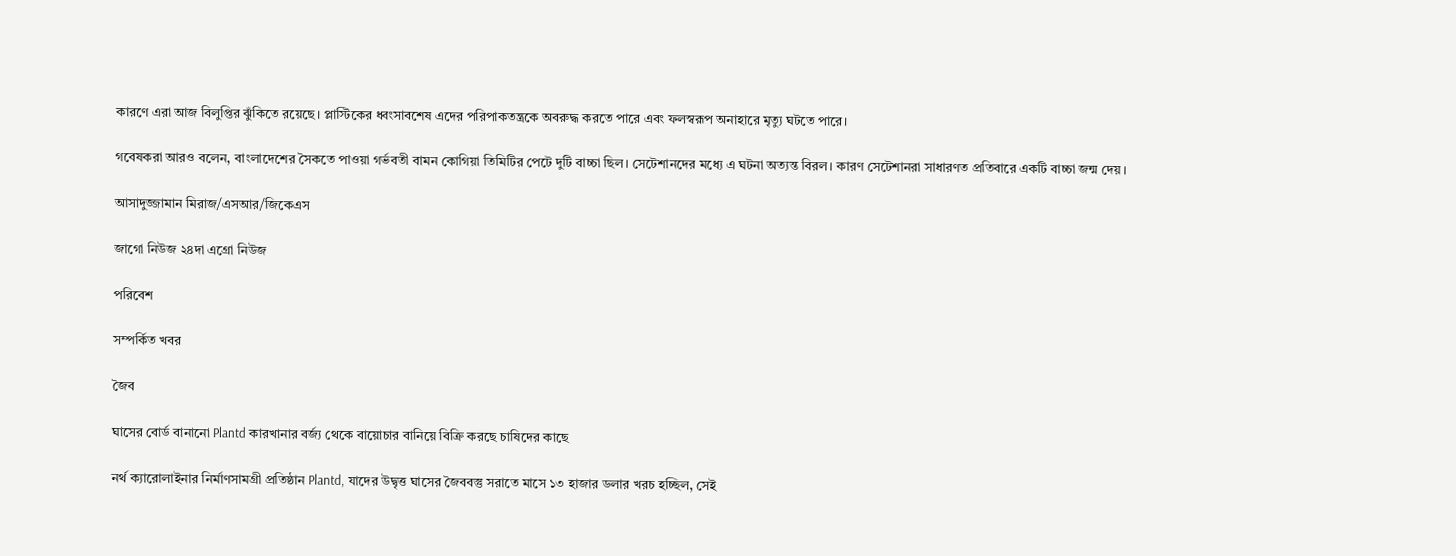কারণে এরা আজ বিলুপ্তির ঝুঁকিতে রয়েছে। প্লাস্টিকের ধ্বংসাবশেষ এদের পরিপাকতন্ত্রকে অবরুদ্ধ করতে পারে এবং ফলস্বরূপ অনাহারে মৃত্যু ঘটতে পারে।

গবেষকরা আরও বলেন, বাংলাদেশের সৈকতে পাওয়া গর্ভবতী বামন কোগিয়া তিমিটির পেটে দুটি বাচ্চা ছিল। সেটেশানদের মধ্যে এ ঘটনা অত্যন্ত বিরল। কারণ সেটেশানরা সাধারণত প্রতিবারে একটি বাচ্চা জন্ম দেয়।

আসাদুজ্জামান মিরাজ/এসআর/জিকেএস

জাগো নিউজ ২৪দা এগ্রো নিউজ

পরিবেশ

সম্পর্কিত খবর

জৈব

ঘাসের বোর্ড বানানো Plantd কারখানার বর্জ্য থেকে বায়োচার বানিয়ে বিক্রি করছে চাষিদের কাছে

নর্থ ক্যারোলাইনার নির্মাণসামগ্রী প্রতিষ্ঠান Plantd, যাদের উদ্বৃত্ত ঘাসের জৈববস্তু সরাতে মাসে ১৩ হাজার ডলার খরচ হচ্ছিল, সেই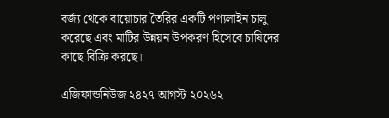বর্জ্য থেকে বায়োচার তৈরির একটি পণ্যলাইন চালু করেছে এবং মাটির উন্নয়ন উপকরণ হিসেবে চাষিদের কাছে বিক্রি করছে।

এজিফান্ডনিউজ ২৪২৭ আগস্ট ২০২৬২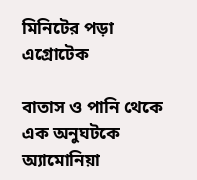মিনিটের পড়া
এগ্রোটেক

বাতাস ও পানি থেকে এক অনুঘটকে অ্যামোনিয়া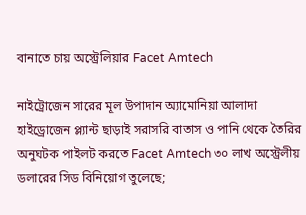বানাতে চায় অস্ট্রেলিয়ার Facet Amtech

নাইট্রোজেন সারের মূল উপাদান অ্যামোনিয়া আলাদা হাইড্রোজেন প্ল্যান্ট ছাড়াই সরাসরি বাতাস ও পানি থেকে তৈরির অনুঘটক পাইলট করতে Facet Amtech ৩০ লাখ অস্ট্রেলীয় ডলারের সিড বিনিয়োগ তুলেছে;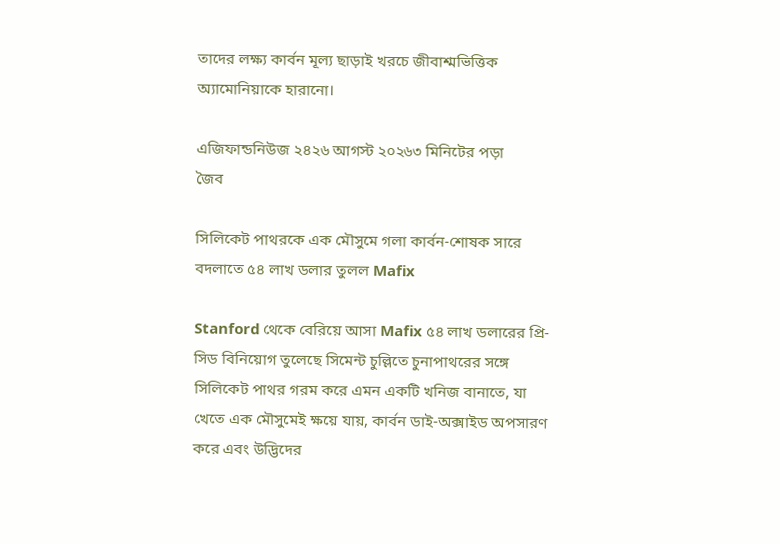তাদের লক্ষ্য কার্বন মূল্য ছাড়াই খরচে জীবাশ্মভিত্তিক অ্যামোনিয়াকে হারানো।

এজিফান্ডনিউজ ২৪২৬ আগস্ট ২০২৬৩ মিনিটের পড়া
জৈব

সিলিকেট পাথরকে এক মৌসুমে গলা কার্বন-শোষক সারে বদলাতে ৫৪ লাখ ডলার তুলল Mafix

Stanford থেকে বেরিয়ে আসা Mafix ৫৪ লাখ ডলারের প্রি-সিড বিনিয়োগ তুলেছে সিমেন্ট চুল্লিতে চুনাপাথরের সঙ্গে সিলিকেট পাথর গরম করে এমন একটি খনিজ বানাতে, যা খেতে এক মৌসুমেই ক্ষয়ে যায়, কার্বন ডাই-অক্সাইড অপসারণ করে এবং উদ্ভিদের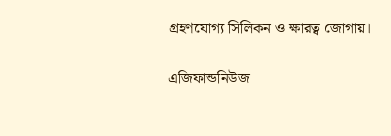গ্রহণযোগ্য সিলিকন ও ক্ষারত্ব জোগায়।

এজিফান্ডনিউজ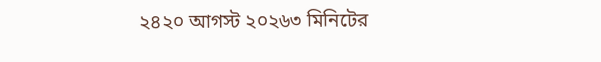২৪২০ আগস্ট ২০২৬৩ মিনিটের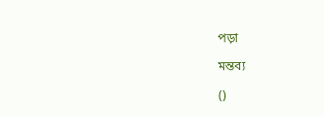পড়া

মন্তব্য

()